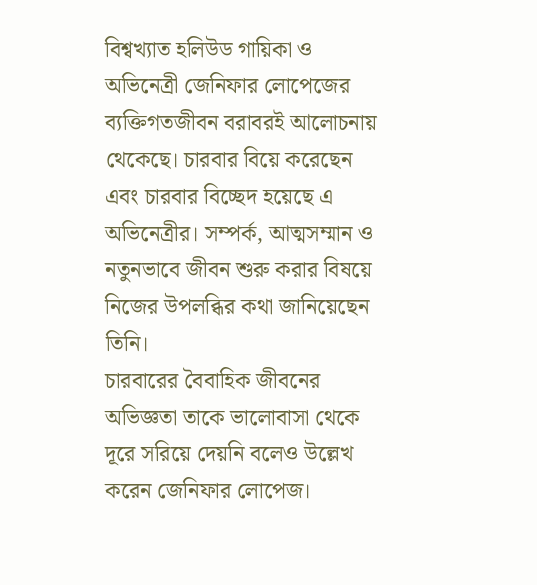বিশ্বখ্যাত হলিউড গায়িকা ও অভিনেত্রী জেনিফার লোপেজের ব্যক্তিগতজীবন বরাবরই আলোচনায় থেকেছে। চারবার বিয়ে করেছেন এবং চারবার বিচ্ছেদ হয়েছে এ অভিনেত্রীর। সম্পর্ক, আত্মসম্মান ও নতুনভাবে জীবন শুরু করার বিষয়ে নিজের উপলব্ধির কথা জানিয়েছেন তিনি।
চারবারের বৈবাহিক জীবনের অভিজ্ঞতা তাকে ভালোবাসা থেকে দূরে সরিয়ে দেয়নি বলেও উল্লেখ করেন জেনিফার লোপেজ।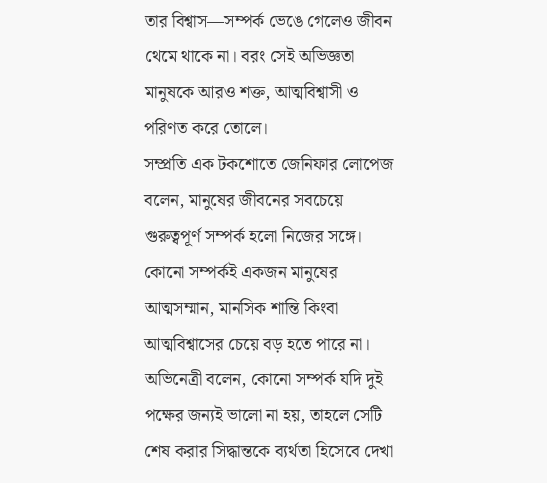তার বিশ্বাস—সম্পর্ক ভেঙে গেলেও জীবন থেমে থাকে না। বরং সেই অভিজ্ঞতা মানুষকে আরও শক্ত, আত্মবিশ্বাসী ও পরিণত করে তোলে।
সম্প্রতি এক টকশোতে জেনিফার লোপেজ বলেন, মানুষের জীবনের সবচেয়ে গুরুত্বপূর্ণ সম্পর্ক হলো নিজের সঙ্গে। কোনো সম্পর্কই একজন মানুষের আত্মসম্মান, মানসিক শান্তি কিংবা আত্মবিশ্বাসের চেয়ে বড় হতে পারে না।
অভিনেত্রী বলেন, কোনো সম্পর্ক যদি দুই পক্ষের জন্যই ভালো না হয়, তাহলে সেটি শেষ করার সিদ্ধান্তকে ব্যর্থতা হিসেবে দেখা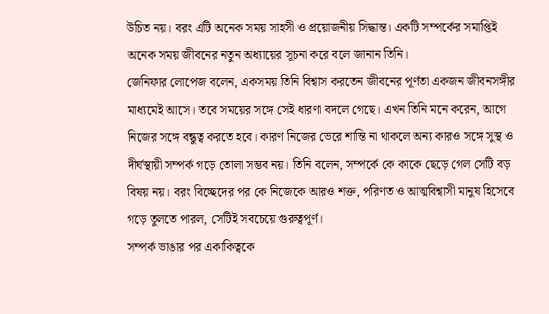উচিত নয়। বরং এটি অনেক সময় সাহসী ও প্রয়োজনীয় সিদ্ধান্ত। একটি সম্পর্কের সমাপ্তিই অনেক সময় জীবনের নতুন অধ্যায়ের সূচনা করে বলে জানান তিনি।
জেনিফার লোপেজ বলেন, একসময় তিনি বিশ্বাস করতেন জীবনের পূর্ণতা একজন জীবনসঙ্গীর মাধ্যমেই আসে। তবে সময়ের সঙ্গে সেই ধারণা বদলে গেছে। এখন তিনি মনে করেন, আগে নিজের সঙ্গে বন্ধুত্ব করতে হবে। কারণ নিজের ভেরে শান্তি না থাকলে অন্য কারও সঙ্গে সুস্থ ও দীর্ঘস্থায়ী সম্পর্ক গড়ে তোলা সম্ভব নয়। তিনি বলেন, সম্পর্কে কে কাকে ছেড়ে গেল সেটি বড় বিষয় নয়। বরং বিচ্ছেদের পর কে নিজেকে আরও শক্ত, পরিণত ও আত্মবিশ্বাসী মানুষ হিসেবে গড়ে তুলতে পারল, সেটিই সবচেয়ে গুরুত্বপূর্ণ।
সম্পর্ক ভাঙার পর একাকিত্বকে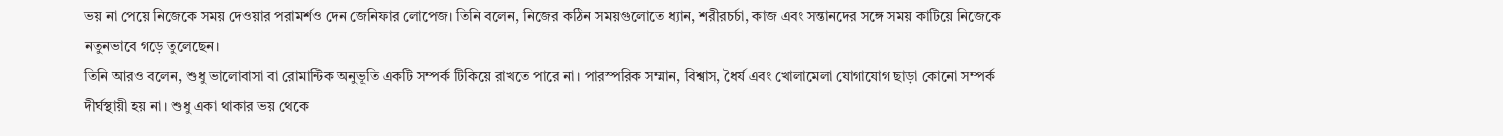ভয় না পেয়ে নিজেকে সময় দেওয়ার পরামর্শও দেন জেনিফার লোপেজ। তিনি বলেন, নিজের কঠিন সময়গুলোতে ধ্যান, শরীরচর্চা, কাজ এবং সন্তানদের সঙ্গে সময় কাটিয়ে নিজেকে নতুনভাবে গড়ে তুলেছেন।
তিনি আরও বলেন, শুধু ভালোবাসা বা রোমান্টিক অনুভূতি একটি সম্পর্ক টিকিয়ে রাখতে পারে না। পারস্পরিক সম্মান, বিশ্বাস, ধৈর্য এবং খোলামেলা যোগাযোগ ছাড়া কোনো সম্পর্ক দীর্ঘস্থায়ী হয় না। শুধু একা থাকার ভয় থেকে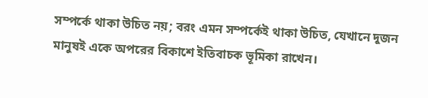সম্পর্কে থাকা উচিত নয়; বরং এমন সম্পর্কেই থাকা উচিত, যেখানে দুজন মানুষই একে অপরের বিকাশে ইতিবাচক ভূমিকা রাখেন।